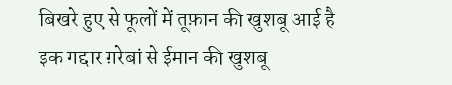बिखरे हुए से फूलों में तूफ़ान की खुशबू आई है इक गद्दार ग़रेबां से ईमान की खुशबू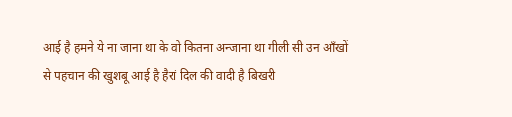आई है हमने ये ना जाना था के वो कितना अन्जाना था गीली सी उन आँखों से पहचान की खुशबू आई है हैरां दिल की वादी है बिखरी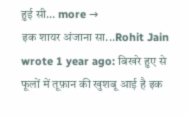हुई सी… more →
इक शायर अंजाना सा...Rohit Jain wrote 1 year ago: बिखरे हुए से फूलों में तूफ़ान की खुशबू आई है इक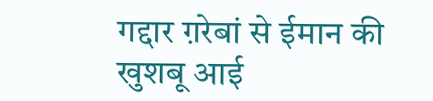गद्दार ग़रेबां से ईमान की खुशबू आई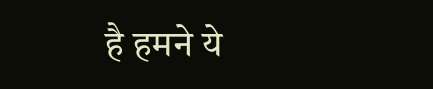है हमने ये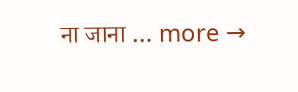ना जाना … more →